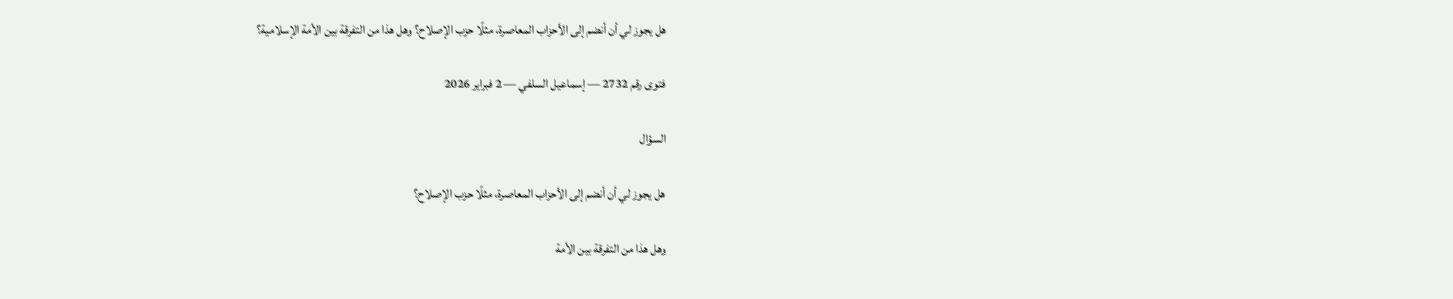هل يجوز لي أن أنضم إلى الأحزاب المعاصرة، مثلًا حزب الإصلاح؟ وهل هذا من التفرقة بين الأمة الإسلامية؟

فتوى رقم 2732 — إسماعيل السلفي — 2 فبراير 2026

السؤال

هل يجوز لي أن أنضم إلى الأحزاب المعاصرة، مثلًا حزب الإصلاح؟

وهل هذا من التفرقة بين الأمة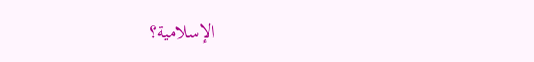الإسلامية؟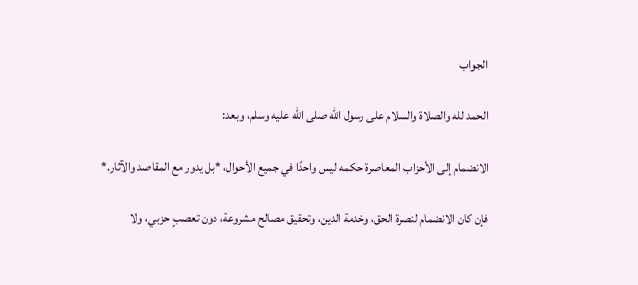الجواب

الحمد لله والصلاة والسلام على رسول الله صلى الله عليه وسلم، وبعد:

الانضمام إلى الأحزاب المعاصرة حكمه ليس واحدًا في جميع الأحوال، *بل يدور مع المقاصد والآثار.*

فإن كان الانضمام لنصرة الحق، وخدمة الدين، وتحقيق مصالح مشروعة، دون تعصبٍ حزبي، ولا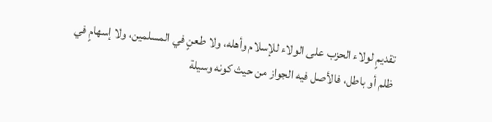تقديمٍ لولاء الحزب على الولاء للإسلام وأهله، ولا طعنٍ في المسلمين، ولا إسهامٍ في ظلم أو باطل، فالأصل فيه الجواز من حيث كونه وسيلة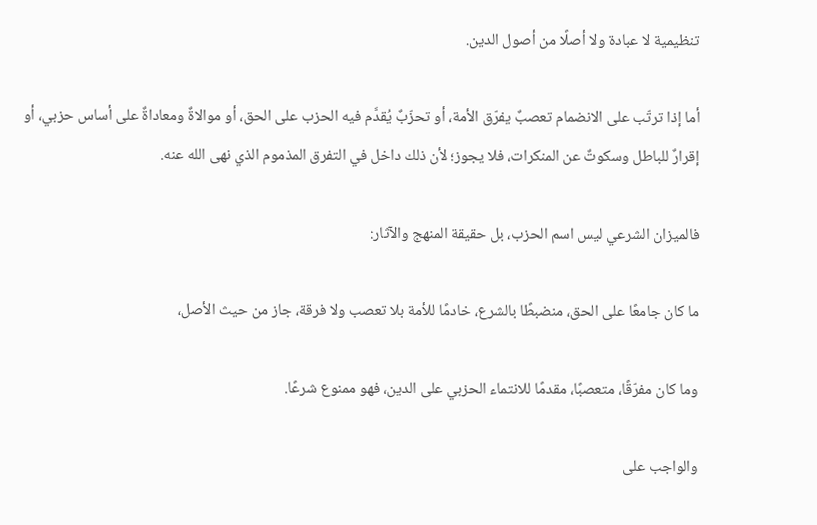تنظيمية لا عبادة ولا أصلًا من أصول الدين.

أما إذا ترتّب على الانضمام تعصبٌ يفرّق الأمة، أو تحزّبٌ يُقدَّم فيه الحزب على الحق، أو موالاةٌ ومعاداةٌ على أساس حزبي، أو إقرارٌ للباطل وسكوتٌ عن المنكرات، فلا يجوز؛ لأن ذلك داخل في التفرق المذموم الذي نهى الله عنه.

فالميزان الشرعي ليس اسم الحزب، بل حقيقة المنهج والآثار:

ما كان جامعًا على الحق، منضبطًا بالشرع، خادمًا للأمة بلا تعصب ولا فرقة، جاز من حيث الأصل،

وما كان مفرّقًا، متعصبًا، مقدمًا للانتماء الحزبي على الدين، فهو ممنوع شرعًا.

والواجب على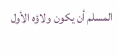المسلم أن يكون ولاؤه الأول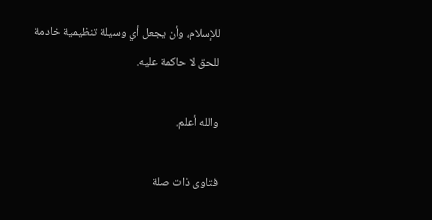للإسلام، وأن يجعل أي وسيلة تنظيمية خادمة للحق لا حاكمة عليه.

والله أعلم.

فتاوى ذات صلة